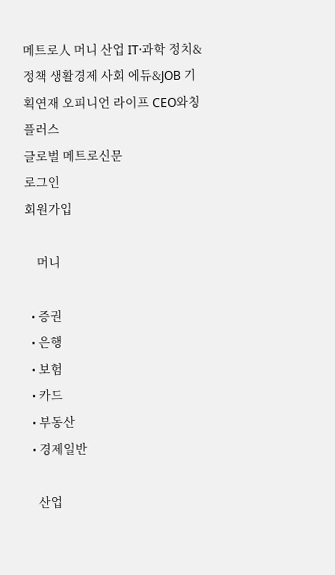메트로人 머니 산업 IT·과학 정치&정책 생활경제 사회 에듀&JOB 기획연재 오피니언 라이프 CEO와칭 플러스
글로벌 메트로신문
로그인
회원가입

    머니

  • 증권
  • 은행
  • 보험
  • 카드
  • 부동산
  • 경제일반

    산업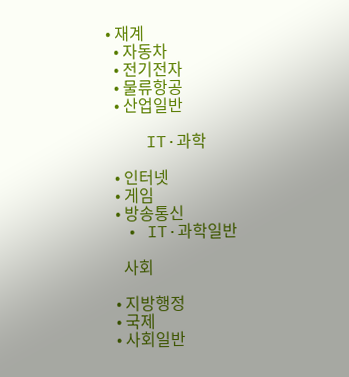• 재계
  • 자동차
  • 전기전자
  • 물류항공
  • 산업일반

    IT·과학

  • 인터넷
  • 게임
  • 방송통신
  • IT·과학일반

    사회

  • 지방행정
  • 국제
  • 사회일반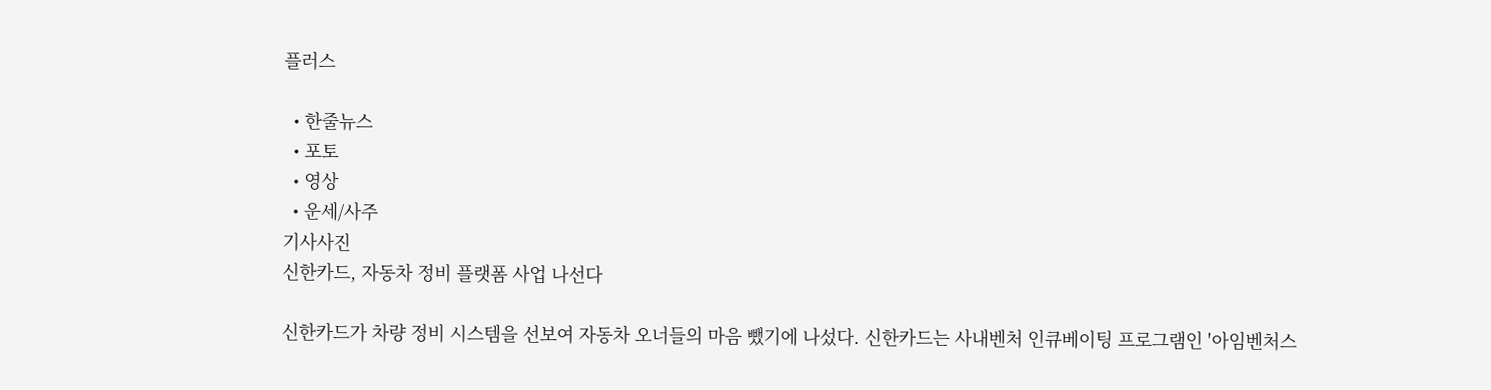플러스

  • 한줄뉴스
  • 포토
  • 영상
  • 운세/사주
기사사진
신한카드, 자동차 정비 플랫폼 사업 나선다

신한카드가 차량 정비 시스템을 선보여 자동차 오너들의 마음 뺐기에 나섰다. 신한카드는 사내벤처 인큐베이팅 프로그램인 '아임벤처스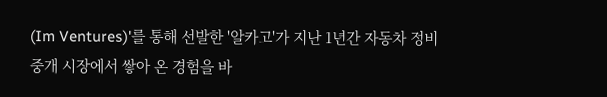(Im Ventures)'를 통해 선발한 '알카고'가 지난 1년간 자동차 정비 중개 시장에서 쌓아 온 경험을 바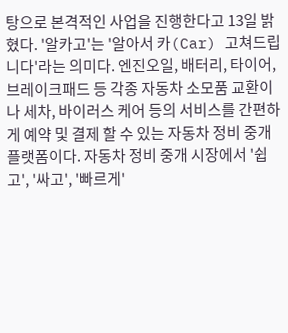탕으로 본격적인 사업을 진행한다고 13일 밝혔다. '알카고'는 '알아서 카(Car) 고쳐드립니다'라는 의미다. 엔진오일, 배터리, 타이어, 브레이크패드 등 각종 자동차 소모품 교환이나 세차, 바이러스 케어 등의 서비스를 간편하게 예약 및 결제 할 수 있는 자동차 정비 중개 플랫폼이다. 자동차 정비 중개 시장에서 '쉽고', '싸고', '빠르게'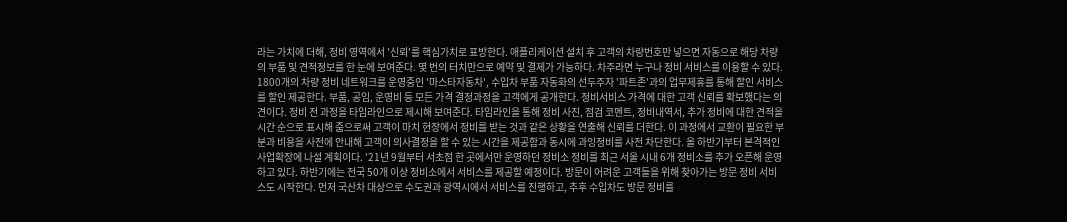라는 가치에 더해, 정비 영역에서 '신뢰'를 핵심가치로 표방한다. 애플리케이션 설치 후 고객의 차량번호만 넣으면 자동으로 해당 차량의 부품 및 견적정보를 한 눈에 보여준다. 몇 번의 터치만으로 예약 및 결제가 가능하다. 차주라면 누구나 정비 서비스를 이용할 수 있다. 1800개의 차량 정비 네트워크를 운영중인 '마스타자동차', 수입차 부품 자동화의 선두주자 '파트존'과의 업무제휴를 통해 할인 서비스를 할인 제공한다. 부품, 공임, 운영비 등 모든 가격 결정과정을 고객에게 공개한다. 정비서비스 가격에 대한 고객 신뢰를 확보했다는 의견이다. 정비 전 과정을 타임라인으로 제시해 보여준다. 타임라인을 통해 정비 사진, 점검 코멘트, 정비내역서, 추가 정비에 대한 견적을 시간 순으로 표시해 줌으로써 고객이 마치 현장에서 정비를 받는 것과 같은 상황을 연출해 신뢰를 더한다. 이 과정에서 교환이 필요한 부분과 비용을 사전에 안내해 고객이 의사결정을 할 수 있는 시간을 제공함과 동시에 과잉정비를 사전 차단한다. 올 하반기부터 본격적인 사업확장에 나설 계획이다. '21년 9월부터 서초점 한 곳에서만 운영하던 정비소 정비를 최근 서울 시내 6개 정비소를 추가 오픈해 운영하고 있다. 하반기에는 전국 50개 이상 정비소에서 서비스를 제공할 예정이다. 방문이 어려운 고객들을 위해 찾아가는 방문 정비 서비스도 시작한다. 먼저 국산차 대상으로 수도권과 광역시에서 서비스를 진행하고, 추후 수입차도 방문 정비를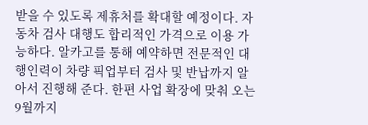받을 수 있도록 제휴처를 확대할 예정이다. 자동차 검사 대행도 합리적인 가격으로 이용 가능하다. 알카고를 통해 예약하면 전문적인 대행인력이 차량 픽업부터 검사 및 반납까지 알아서 진행해 준다. 한편 사업 확장에 맞춰 오는 9월까지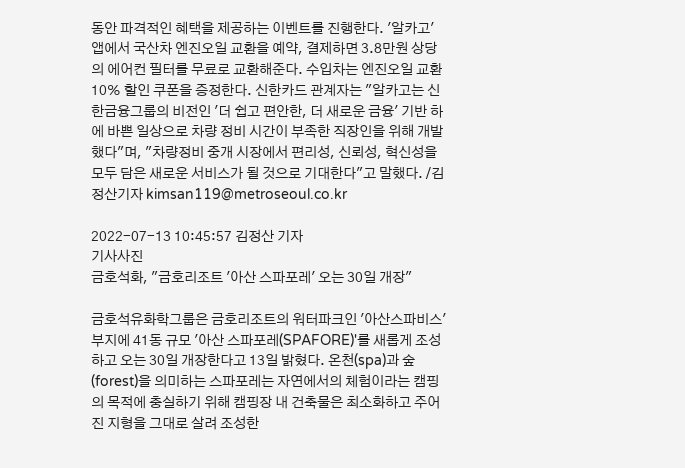동안 파격적인 혜택을 제공하는 이벤트를 진행한다. '알카고' 앱에서 국산차 엔진오일 교환을 예약, 결제하면 3.8만원 상당의 에어컨 필터를 무료로 교환해준다. 수입차는 엔진오일 교환 10% 할인 쿠폰을 증정한다. 신한카드 관계자는 "알카고는 신한금융그룹의 비전인 '더 쉽고 편안한, 더 새로운 금융' 기반 하에 바쁜 일상으로 차량 정비 시간이 부족한 직장인을 위해 개발했다"며, "차량정비 중개 시장에서 편리성, 신뢰성, 혁신성을 모두 담은 새로운 서비스가 될 것으로 기대한다"고 말했다. /김정산기자 kimsan119@metroseoul.co.kr

2022-07-13 10:45:57 김정산 기자
기사사진
금호석화, "금호리조트 '아산 스파포레' 오는 30일 개장"

금호석유화학그룹은 금호리조트의 워터파크인 '아산스파비스' 부지에 41동 규모 '아산 스파포레(SPAFORE)'를 새롭게 조성하고 오는 30일 개장한다고 13일 밝혔다. 온천(spa)과 숲(forest)을 의미하는 스파포레는 자연에서의 체험이라는 캠핑의 목적에 충실하기 위해 캠핑장 내 건축물은 최소화하고 주어진 지형을 그대로 살려 조성한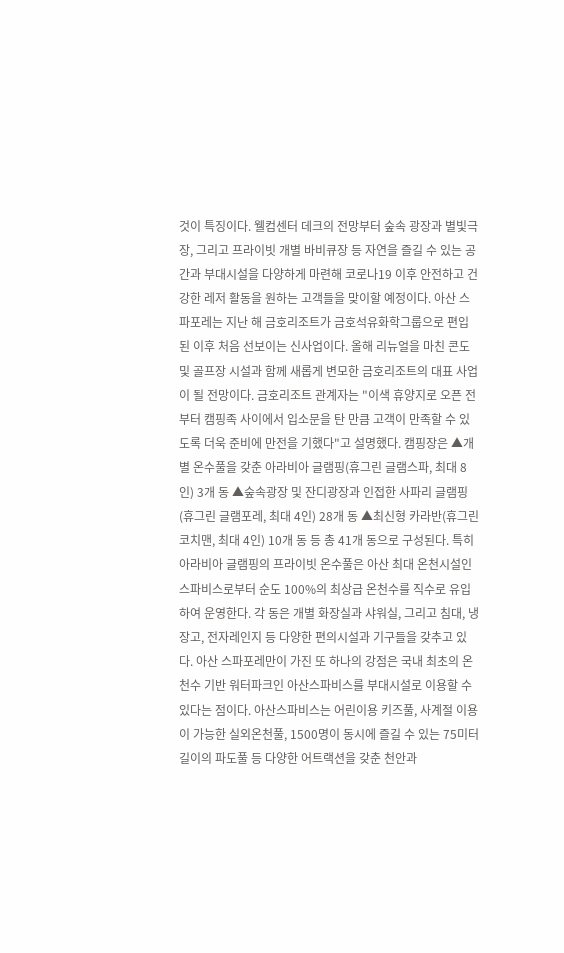것이 특징이다. 웰컴센터 데크의 전망부터 숲속 광장과 별빛극장, 그리고 프라이빗 개별 바비큐장 등 자연을 즐길 수 있는 공간과 부대시설을 다양하게 마련해 코로나19 이후 안전하고 건강한 레저 활동을 원하는 고객들을 맞이할 예정이다. 아산 스파포레는 지난 해 금호리조트가 금호석유화학그룹으로 편입된 이후 처음 선보이는 신사업이다. 올해 리뉴얼을 마친 콘도 및 골프장 시설과 함께 새롭게 변모한 금호리조트의 대표 사업이 될 전망이다. 금호리조트 관계자는 "이색 휴양지로 오픈 전부터 캠핑족 사이에서 입소문을 탄 만큼 고객이 만족할 수 있도록 더욱 준비에 만전을 기했다"고 설명했다. 캠핑장은 ▲개별 온수풀을 갖춘 아라비아 글램핑(휴그린 글램스파, 최대 8인) 3개 동 ▲숲속광장 및 잔디광장과 인접한 사파리 글램핑(휴그린 글램포레, 최대 4인) 28개 동 ▲최신형 카라반(휴그린 코치맨, 최대 4인) 10개 동 등 총 41개 동으로 구성된다. 특히 아라비아 글램핑의 프라이빗 온수풀은 아산 최대 온천시설인 스파비스로부터 순도 100%의 최상급 온천수를 직수로 유입하여 운영한다. 각 동은 개별 화장실과 샤워실, 그리고 침대, 냉장고, 전자레인지 등 다양한 편의시설과 기구들을 갖추고 있다. 아산 스파포레만이 가진 또 하나의 강점은 국내 최초의 온천수 기반 워터파크인 아산스파비스를 부대시설로 이용할 수 있다는 점이다. 아산스파비스는 어린이용 키즈풀, 사계절 이용이 가능한 실외온천풀, 1500명이 동시에 즐길 수 있는 75미터 길이의 파도풀 등 다양한 어트랙션을 갖춘 천안과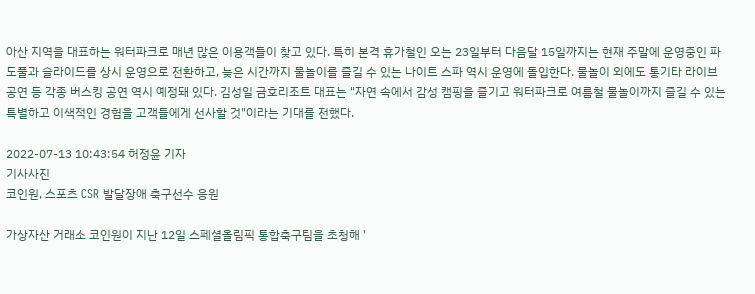아산 지역을 대표하는 워터파크로 매년 많은 이용객들이 찾고 있다. 특히 본격 휴가철인 오는 23일부터 다음달 15일까지는 현재 주말에 운영중인 파도풀과 슬라이드를 상시 운영으로 전환하고, 늦은 시간까지 물놀이를 즐길 수 있는 나이트 스파 역시 운영에 돌입한다. 물놀이 외에도 통기타 라이브 공연 등 각종 버스킹 공연 역시 예정돼 있다. 김성일 금호리조트 대표는 "자연 속에서 감성 캠핑을 즐기고 워터파크로 여름철 물놀이까지 즐길 수 있는 특별하고 이색적인 경험을 고객들에게 선사할 것"이라는 기대를 전했다.

2022-07-13 10:43:54 허정윤 기자
기사사진
코인원, 스포츠 CSR 발달장애 축구선수 응원

가상자산 거래소 코인원이 지난 12일 스페셜올림픽 통합축구팀을 초청해 '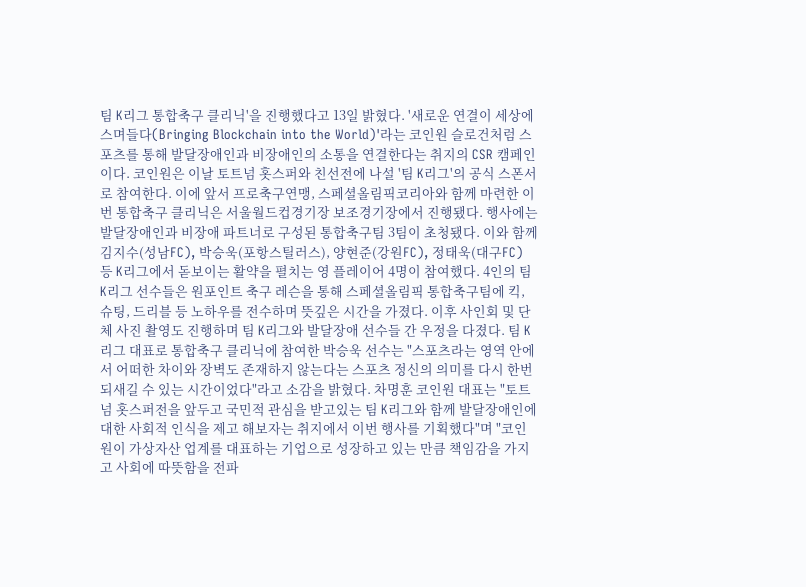팀 K리그 통합축구 클리닉'을 진행했다고 13일 밝혔다. '새로운 연결이 세상에 스며들다(Bringing Blockchain into the World)'라는 코인원 슬로건처럼 스포츠를 통해 발달장애인과 비장애인의 소통을 연결한다는 취지의 CSR 캠페인이다. 코인원은 이날 토트넘 홋스퍼와 친선전에 나설 '팀 K리그'의 공식 스폰서로 참여한다. 이에 앞서 프로축구연맹, 스페셜올림픽코리아와 함께 마련한 이번 통합축구 클리닉은 서울월드컵경기장 보조경기장에서 진행됐다. 행사에는 발달장애인과 비장애 파트너로 구성된 통합축구팀 3팀이 초청됐다. 이와 함께 김지수(성남FC), 박승욱(포항스틸러스), 양현준(강원FC), 정태욱(대구FC) 등 K리그에서 돋보이는 활약을 펼치는 영 플레이어 4명이 참여했다. 4인의 팀 K리그 선수들은 원포인트 축구 레슨을 통해 스페셜올림픽 통합축구팀에 킥, 슈팅, 드리블 등 노하우를 전수하며 뜻깊은 시간을 가졌다. 이후 사인회 및 단체 사진 촬영도 진행하며 팀 K리그와 발달장애 선수들 간 우정을 다졌다. 팀 K리그 대표로 통합축구 클리닉에 참여한 박승욱 선수는 "스포츠라는 영역 안에서 어떠한 차이와 장벽도 존재하지 않는다는 스포츠 정신의 의미를 다시 한번 되새길 수 있는 시간이었다"라고 소감을 밝혔다. 차명훈 코인원 대표는 "토트넘 홋스퍼전을 앞두고 국민적 관심을 받고있는 팀 K리그와 함께 발달장애인에 대한 사회적 인식을 제고 해보자는 취지에서 이번 행사를 기획했다"며 "코인원이 가상자산 업계를 대표하는 기업으로 성장하고 있는 만큼 책임감을 가지고 사회에 따뜻함을 전파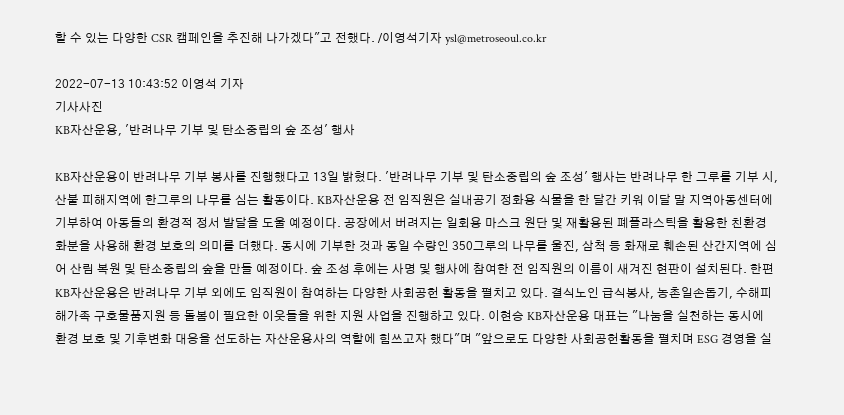할 수 있는 다양한 CSR 캠페인을 추진해 나가겠다"고 전했다. /이영석기자 ysl@metroseoul.co.kr

2022-07-13 10:43:52 이영석 기자
기사사진
KB자산운용, '반려나무 기부 및 탄소중립의 숲 조성' 행사

KB자산운용이 반려나무 기부 봉사를 진행했다고 13일 밝혔다. '반려나무 기부 및 탄소중립의 숲 조성' 행사는 반려나무 한 그루를 기부 시, 산불 피해지역에 한그루의 나무를 심는 활동이다. KB자산운용 전 임직원은 실내공기 정화용 식물을 한 달간 키워 이달 말 지역아동센터에 기부하여 아동들의 환경적 정서 발달을 도울 예정이다. 공장에서 버려지는 일회용 마스크 원단 및 재활용된 폐플라스틱을 활용한 친환경 화분을 사용해 환경 보호의 의미를 더했다. 동시에 기부한 것과 동일 수량인 350그루의 나무를 울진, 삼척 등 화재로 훼손된 산간지역에 심어 산림 복원 및 탄소중립의 숲을 만들 예정이다. 숲 조성 후에는 사명 및 행사에 참여한 전 임직원의 이름이 새겨진 현판이 설치된다. 한편 KB자산운용은 반려나무 기부 외에도 임직원이 참여하는 다양한 사회공헌 활동을 펼치고 있다. 결식노인 급식봉사, 농촌일손돕기, 수해피해가족 구호물품지원 등 돌봄이 필요한 이웃들을 위한 지원 사업을 진행하고 있다. 이현승 KB자산운용 대표는 "나눔을 실천하는 동시에 환경 보호 및 기후변화 대응을 선도하는 자산운용사의 역할에 힘쓰고자 했다"며 "앞으로도 다양한 사회공헌활동을 펼치며 ESG 경영을 실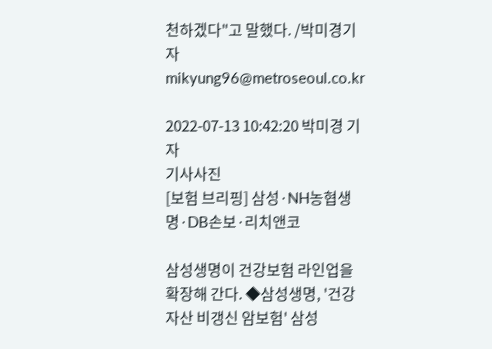천하겠다"고 말했다. /박미경기자 mikyung96@metroseoul.co.kr

2022-07-13 10:42:20 박미경 기자
기사사진
[보험 브리핑] 삼성·NH농협생명·DB손보·리치앤코

삼성생명이 건강보험 라인업을 확장해 간다. ◆삼성생명, '건강자산 비갱신 암보험' 삼성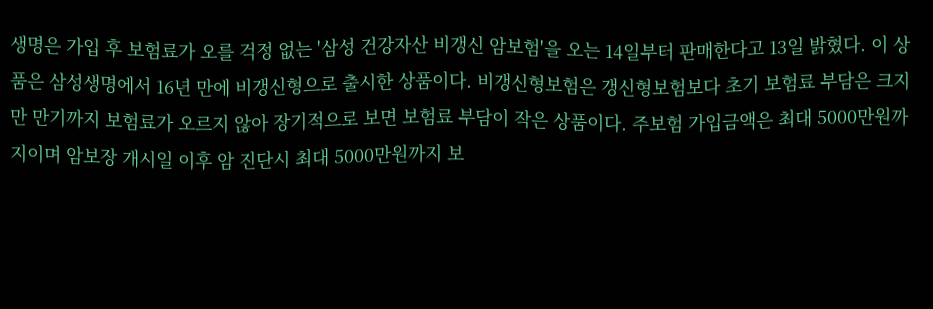생명은 가입 후 보험료가 오를 걱정 없는 '삼성 건강자산 비갱신 암보험'을 오는 14일부터 판매한다고 13일 밝혔다. 이 상품은 삼성생명에서 16년 만에 비갱신형으로 출시한 상품이다. 비갱신형보험은 갱신형보험보다 초기 보험료 부담은 크지만 만기까지 보험료가 오르지 않아 장기적으로 보면 보험료 부담이 작은 상품이다. 주보험 가입금액은 최대 5000만원까지이며 암보장 개시일 이후 암 진단시 최대 5000만원까지 보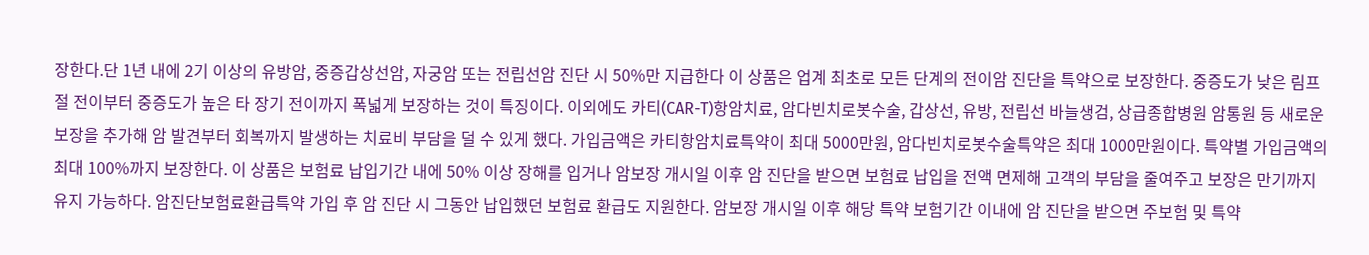장한다.단 1년 내에 2기 이상의 유방암, 중증갑상선암, 자궁암 또는 전립선암 진단 시 50%만 지급한다 이 상품은 업계 최초로 모든 단계의 전이암 진단을 특약으로 보장한다. 중증도가 낮은 림프절 전이부터 중증도가 높은 타 장기 전이까지 폭넓게 보장하는 것이 특징이다. 이외에도 카티(CAR-T)항암치료, 암다빈치로봇수술, 갑상선, 유방, 전립선 바늘생검, 상급종합병원 암통원 등 새로운 보장을 추가해 암 발견부터 회복까지 발생하는 치료비 부담을 덜 수 있게 했다. 가입금액은 카티항암치료특약이 최대 5000만원, 암다빈치로봇수술특약은 최대 1000만원이다. 특약별 가입금액의 최대 100%까지 보장한다. 이 상품은 보험료 납입기간 내에 50% 이상 장해를 입거나 암보장 개시일 이후 암 진단을 받으면 보험료 납입을 전액 면제해 고객의 부담을 줄여주고 보장은 만기까지 유지 가능하다. 암진단보험료환급특약 가입 후 암 진단 시 그동안 납입했던 보험료 환급도 지원한다. 암보장 개시일 이후 해당 특약 보험기간 이내에 암 진단을 받으면 주보험 및 특약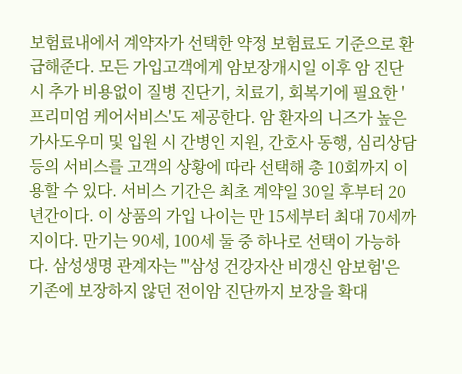보험료내에서 계약자가 선택한 약정 보험료도 기준으로 환급해준다. 모든 가입고객에게 암보장개시일 이후 암 진단시 추가 비용없이 질병 진단기, 치료기, 회복기에 필요한 '프리미엄 케어서비스'도 제공한다. 암 환자의 니즈가 높은 가사도우미 및 입원 시 간병인 지원, 간호사 동행, 심리상담 등의 서비스를 고객의 상황에 따라 선택해 총 10회까지 이용할 수 있다. 서비스 기간은 최초 계약일 30일 후부터 20년간이다. 이 상품의 가입 나이는 만 15세부터 최대 70세까지이다. 만기는 90세, 100세 둘 중 하나로 선택이 가능하다. 삼성생명 관계자는 "'삼성 건강자산 비갱신 암보험'은 기존에 보장하지 않던 전이암 진단까지 보장을 확대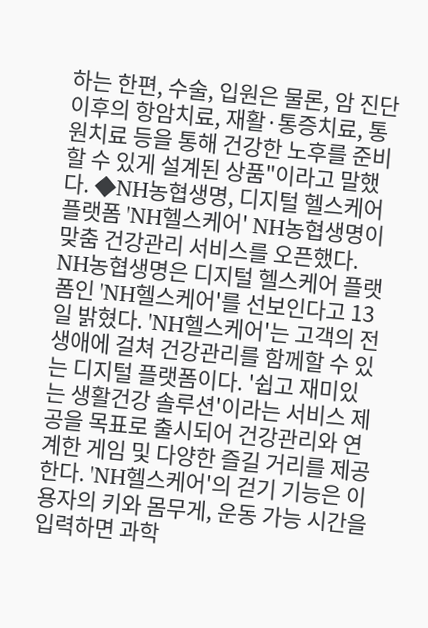하는 한편, 수술, 입원은 물론, 암 진단 이후의 항암치료, 재활·통증치료, 통원치료 등을 통해 건강한 노후를 준비할 수 있게 설계된 상품"이라고 말했다. ◆NH농협생명, 디지털 헬스케어 플랫폼 'NH헬스케어' NH농협생명이 맞춤 건강관리 서비스를 오픈했다. NH농협생명은 디지털 헬스케어 플랫폼인 'NH헬스케어'를 선보인다고 13일 밝혔다. 'NH헬스케어'는 고객의 전 생애에 걸쳐 건강관리를 함께할 수 있는 디지털 플랫폼이다. '쉽고 재미있는 생활건강 솔루션'이라는 서비스 제공을 목표로 출시되어 건강관리와 연계한 게임 및 다양한 즐길 거리를 제공한다. 'NH헬스케어'의 걷기 기능은 이용자의 키와 몸무게, 운동 가능 시간을 입력하면 과학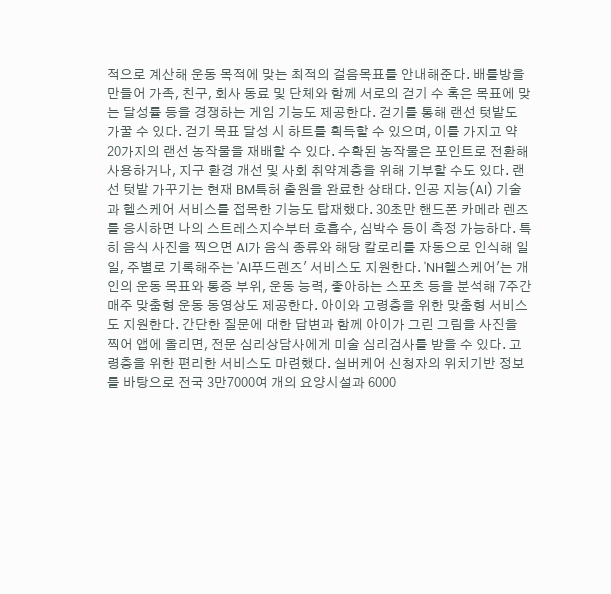적으로 계산해 운동 목적에 맞는 최적의 걸음목표를 안내해준다. 배틀방을 만들어 가족, 친구, 회사 동료 및 단체와 함께 서로의 걷기 수 혹은 목표에 맞는 달성률 등을 경쟁하는 게임 기능도 제공한다. 걷기를 통해 랜선 텃밭도 가꿀 수 있다. 걷기 목표 달성 시 하트를 획득할 수 있으며, 이를 가지고 약 20가지의 랜선 농작물을 재배할 수 있다. 수확된 농작물은 포인트로 전환해 사용하거나, 지구 환경 개선 및 사회 취약계층을 위해 기부할 수도 있다. 랜선 텃밭 가꾸기는 현재 BM특허 출원을 완료한 상태다. 인공 지능(AI) 기술과 헬스케어 서비스를 접목한 기능도 탑재했다. 30초만 핸드폰 카메라 렌즈를 응시하면 나의 스트레스지수부터 호흡수, 심박수 등이 측정 가능하다. 특히 음식 사진을 찍으면 AI가 음식 종류와 해당 칼로리를 자동으로 인식해 일일, 주별로 기록해주는 'AI푸드렌즈' 서비스도 지원한다. 'NH헬스케어'는 개인의 운동 목표와 통증 부위, 운동 능력, 좋아하는 스포츠 등을 분석해 7주간 매주 맞춤형 운동 동영상도 제공한다. 아이와 고령층을 위한 맞춤형 서비스도 지원한다. 간단한 질문에 대한 답변과 함께 아이가 그린 그림을 사진을 찍어 앱에 올리면, 전문 심리상담사에게 미술 심리검사를 받을 수 있다. 고령층을 위한 편리한 서비스도 마련했다. 실버케어 신청자의 위치기반 정보를 바탕으로 전국 3만7000여 개의 요양시설과 6000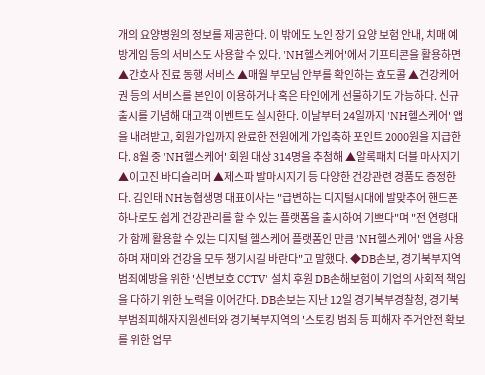개의 요양병원의 정보를 제공한다. 이 밖에도 노인 장기 요양 보험 안내, 치매 예방게임 등의 서비스도 사용할 수 있다. 'NH헬스케어'에서 기프티콘을 활용하면 ▲간호사 진료 동행 서비스 ▲매월 부모님 안부를 확인하는 효도콜 ▲건강케어권 등의 서비스를 본인이 이용하거나 혹은 타인에게 선물하기도 가능하다. 신규 출시를 기념해 대고객 이벤트도 실시한다. 이날부터 24일까지 'NH헬스케어' 앱을 내려받고, 회원가입까지 완료한 전원에게 가입축하 포인트 2000원을 지급한다. 8월 중 'NH헬스케어' 회원 대상 314명을 추첨해 ▲알록패치 더블 마사지기 ▲이고진 바디슬리머 ▲제스파 발마시지기 등 다양한 건강관련 경품도 증정한다. 김인태 NH농협생명 대표이사는 "급변하는 디지털시대에 발맞추어 핸드폰 하나로도 쉽게 건강관리를 할 수 있는 플랫폼을 출시하여 기쁘다"며 "전 연령대가 함께 활용할 수 있는 디지털 헬스케어 플랫폼인 만큼 'NH헬스케어' 앱을 사용하며 재미와 건강을 모두 챙기시길 바란다"고 말했다. ◆DB손보, 경기북부지역 범죄예방을 위한 '신변보호 CCTV' 설치 후원 DB손해보험이 기업의 사회적 책임을 다하기 위한 노력을 이어간다. DB손보는 지난 12일 경기북부경찰청, 경기북부범죄피해자지원센터와 경기북부지역의 '스토킹 범죄 등 피해자 주거안전 확보를 위한 업무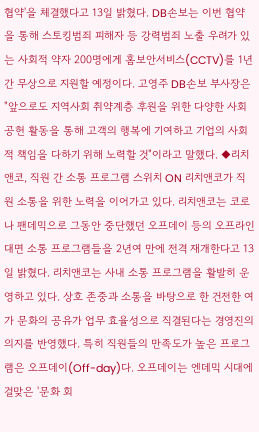협약'을 체결했다고 13일 밝혔다. DB손보는 이번 협약을 통해 스토킹범죄 피해자 등 강력범죄 노출 우려가 있는 사회적 약자 200명에게 홈보안서비스(CCTV)를 1년간 무상으로 지원할 예정이다. 고영주 DB손보 부사장은 "앞으로도 지역사회 취약계층 후원을 위한 다양한 사회공헌 활동을 통해 고객의 행복에 기여하고 기업의 사회적 책임을 다하기 위해 노력할 것"이라고 말했다. ◆리치앤코, 직원 간 소통 프로그램 스위치 ON 리치앤코가 직원 소통을 위한 노력을 이어가고 있다. 리치앤코는 코로나 팬데믹으로 그동안 중단했던 오프데이 등의 오프라인 대면 소통 프로그램들을 2년여 만에 전격 재개한다고 13일 밝혔다. 리치앤코는 사내 소통 프로그램을 활발히 운영하고 있다. 상호 존중과 소통을 바탕으로 한 건전한 여가 문화의 공유가 업무 효율성으로 직결된다는 경영진의 의지를 반영했다. 특히 직원들의 만족도가 높은 프로그램은 오프데이(Off-day)다. 오프데이는 엔데믹 시대에 걸맞은 '문화 회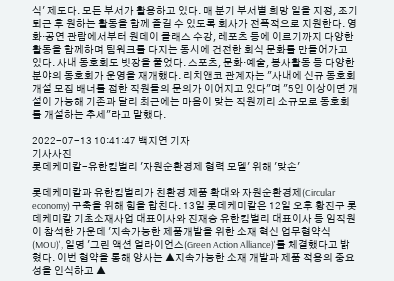식' 제도다. 모든 부서가 활용하고 있다. 매 분기 부서별 희망 일을 지정, 조기 퇴근 후 원하는 활동을 함께 즐길 수 있도록 회사가 전폭적으로 지원한다. 영화·공연 관람에서부터 원데이 클래스 수강, 레포츠 등에 이르기까지 다양한 활동을 함께하며 팀워크를 다지는 동시에 건전한 회식 문화를 만들어가고 있다. 사내 동호회도 빗장을 풀었다. 스포츠, 문화·예술, 봉사활동 등 다양한 분야의 동호회가 운영을 재개했다. 리치앤코 관계자는 "사내에 신규 동호회 개설 모집 배너를 접한 직원들의 문의가 이어지고 있다"며 "5인 이상이면 개설이 가능해 기존과 달리 최근에는 마음이 맞는 직원끼리 소규모로 동호회를 개설하는 추세"라고 말했다.

2022-07-13 10:41:47 백지연 기자
기사사진
롯데케미칼-유한킴벌리 '자원순환경제 협력 모델' 위해 '맞손'

롯데케미칼과 유한킴벌리가 친환경 제품 확대와 자원순환경제(Circular economy) 구축을 위해 힘을 합친다. 13일 롯데케미칼은 12일 오후 황진구 롯데케미칼 기초소재사업 대표이사와 진재승 유한킴벌리 대표이사 등 임직원이 참석한 가운데 '지속가능한 제품개발을 위한 소재 혁신 업무협약식(MOU)', 일명 '그린 액션 얼라이언스(Green Action Alliance)'를 체결했다고 밝혔다. 이번 협약을 통해 양사는 ▲지속가능한 소재 개발과 제품 적용의 중요성을 인식하고 ▲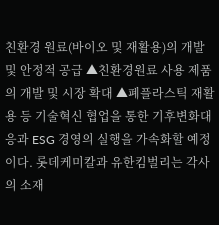친환경 원료(바이오 및 재활용)의 개발 및 안정적 공급 ▲친환경원료 사용 제품의 개발 및 시장 확대 ▲폐플라스틱 재활용 등 기술혁신 협업을 통한 기후변화대응과 ESG 경영의 실행을 가속화할 예정이다. 롯데케미칼과 유한킴벌리는 각사의 소재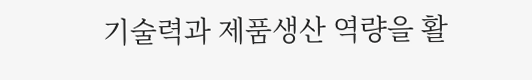기술력과 제품생산 역량을 활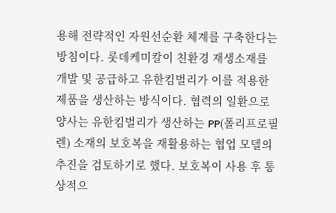용해 전략적인 자원선순환 체계를 구축한다는 방침이다. 롯데케미칼이 친환경 재생소재를 개발 및 공급하고 유한킴벌리가 이를 적용한 제품을 생산하는 방식이다. 협력의 일환으로 양사는 유한킴벌리가 생산하는 PP(폴리프로필렌) 소재의 보호복을 재활용하는 협업 모델의 추진을 검토하기로 했다. 보호복이 사용 후 통상적으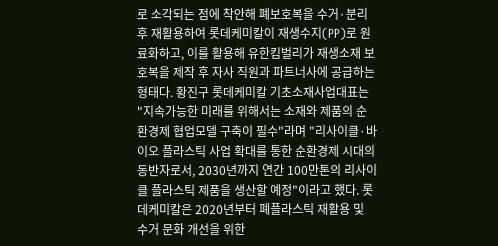로 소각되는 점에 착안해 폐보호복을 수거·분리 후 재활용하여 롯데케미칼이 재생수지(PP)로 원료화하고, 이를 활용해 유한킴벌리가 재생소재 보호복을 제작 후 자사 직원과 파트너사에 공급하는 형태다. 황진구 롯데케미칼 기초소재사업대표는 "지속가능한 미래를 위해서는 소재와 제품의 순환경제 협업모델 구축이 필수"라며 "리사이클·바이오 플라스틱 사업 확대를 통한 순환경제 시대의 동반자로서, 2030년까지 연간 100만톤의 리사이클 플라스틱 제품을 생산할 예정"이라고 했다. 롯데케미칼은 2020년부터 폐플라스틱 재활용 및 수거 문화 개선을 위한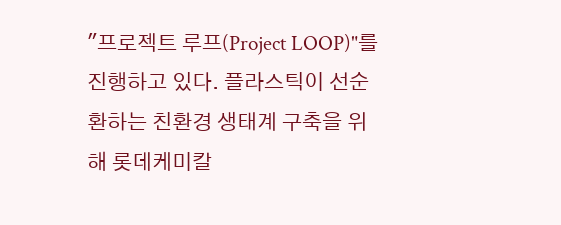"프로젝트 루프(Project LOOP)"를 진행하고 있다. 플라스틱이 선순환하는 친환경 생태계 구축을 위해 롯데케미칼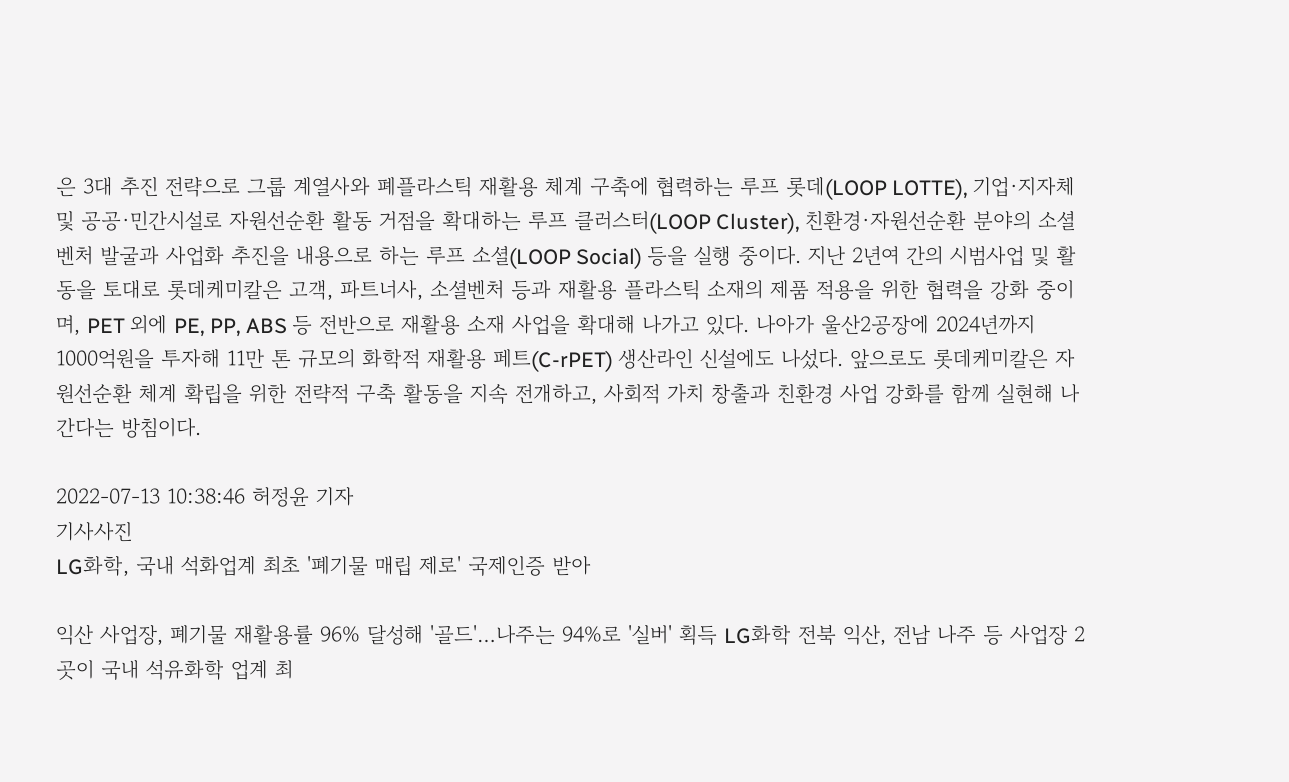은 3대 추진 전략으로 그룹 계열사와 폐플라스틱 재활용 체계 구축에 협력하는 루프 롯데(LOOP LOTTE), 기업·지자체및 공공·민간시설로 자원선순환 활동 거점을 확대하는 루프 클러스터(LOOP Cluster), 친환경·자원선순환 분야의 소셜벤처 발굴과 사업화 추진을 내용으로 하는 루프 소셜(LOOP Social) 등을 실행 중이다. 지난 2년여 간의 시범사업 및 활동을 토대로 롯데케미칼은 고객, 파트너사, 소셜벤처 등과 재활용 플라스틱 소재의 제품 적용을 위한 협력을 강화 중이며, PET 외에 PE, PP, ABS 등 전반으로 재활용 소재 사업을 확대해 나가고 있다. 나아가 울산2공장에 2024년까지 1000억원을 투자해 11만 톤 규모의 화학적 재활용 페트(C-rPET) 생산라인 신설에도 나섰다. 앞으로도 롯데케미칼은 자원선순환 체계 확립을 위한 전략적 구축 활동을 지속 전개하고, 사회적 가치 창출과 친환경 사업 강화를 함께 실현해 나간다는 방침이다.

2022-07-13 10:38:46 허정윤 기자
기사사진
LG화학, 국내 석화업계 최초 '폐기물 매립 제로' 국제인증 받아

익산 사업장, 폐기물 재활용률 96% 달성해 '골드'…나주는 94%로 '실버' 획득 LG화학 전북 익산, 전남 나주 등 사업장 2곳이 국내 석유화학 업계 최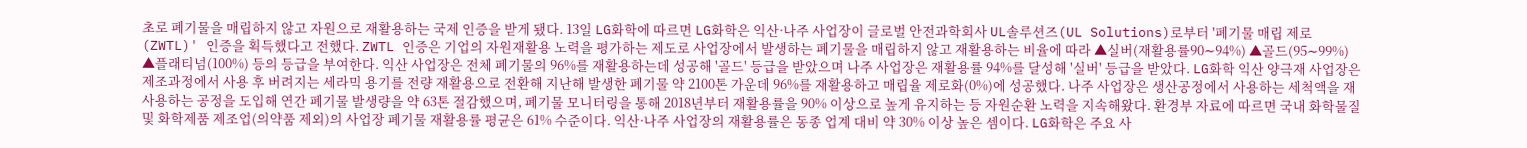초로 폐기물을 매립하지 않고 자원으로 재활용하는 국제 인증을 받게 됐다. 13일 LG화학에 따르면 LG화학은 익산·나주 사업장이 글로벌 안전과학회사 UL솔루션즈(UL Solutions)로부터 '폐기물 매립 제로(ZWTL)' 인증을 획득했다고 전했다. ZWTL 인증은 기업의 자원재활용 노력을 평가하는 제도로 사업장에서 발생하는 폐기물을 매립하지 않고 재활용하는 비율에 따라 ▲실버(재활용률90∼94%) ▲골드(95∼99%) ▲플래티넘(100%) 등의 등급을 부여한다. 익산 사업장은 전체 폐기물의 96%를 재활용하는데 성공해 '골드' 등급을 받았으며 나주 사업장은 재활용률 94%를 달성해 '실버' 등급을 받았다. LG화학 익산 양극재 사업장은 제조과정에서 사용 후 버려지는 세라믹 용기를 전량 재활용으로 전환해 지난해 발생한 폐기물 약 2100톤 가운데 96%를 재활용하고 매립율 제로화(0%)에 성공했다. 나주 사업장은 생산공정에서 사용하는 세척액을 재사용하는 공정을 도입해 연간 폐기물 발생량을 약 63톤 절감했으며, 폐기물 모니터링을 통해 2018년부터 재활용률을 90% 이상으로 높게 유지하는 등 자원순환 노력을 지속해왔다. 환경부 자료에 따르면 국내 화학물질 및 화학제품 제조업(의약품 제외)의 사업장 폐기물 재활용률 평균은 61% 수준이다. 익산·나주 사업장의 재활용률은 동종 업계 대비 약 30% 이상 높은 셈이다. LG화학은 주요 사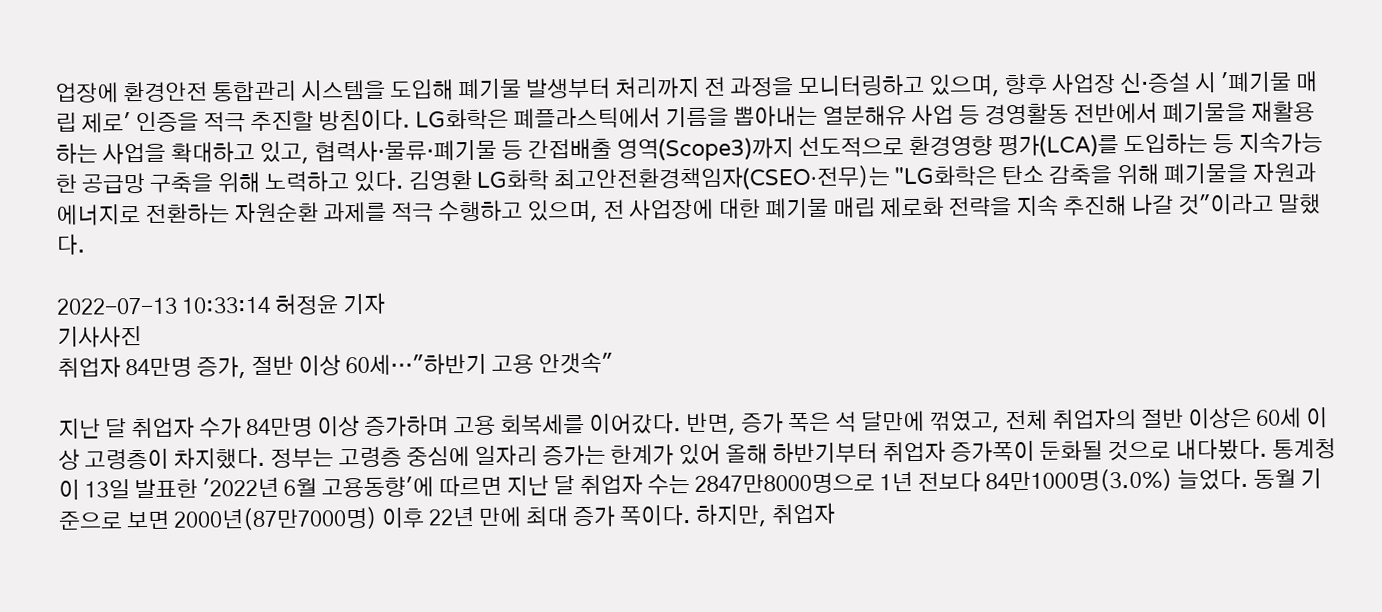업장에 환경안전 통합관리 시스템을 도입해 폐기물 발생부터 처리까지 전 과정을 모니터링하고 있으며, 향후 사업장 신·증설 시 '폐기물 매립 제로' 인증을 적극 추진할 방침이다. LG화학은 폐플라스틱에서 기름을 뽑아내는 열분해유 사업 등 경영활동 전반에서 폐기물을 재활용하는 사업을 확대하고 있고, 협력사·물류·폐기물 등 간접배출 영역(Scope3)까지 선도적으로 환경영향 평가(LCA)를 도입하는 등 지속가능한 공급망 구축을 위해 노력하고 있다. 김영환 LG화학 최고안전환경책임자(CSEO·전무)는 "LG화학은 탄소 감축을 위해 폐기물을 자원과 에너지로 전환하는 자원순환 과제를 적극 수행하고 있으며, 전 사업장에 대한 폐기물 매립 제로화 전략을 지속 추진해 나갈 것"이라고 말했다.

2022-07-13 10:33:14 허정윤 기자
기사사진
취업자 84만명 증가, 절반 이상 60세…"하반기 고용 안갯속"

지난 달 취업자 수가 84만명 이상 증가하며 고용 회복세를 이어갔다. 반면, 증가 폭은 석 달만에 꺾였고, 전체 취업자의 절반 이상은 60세 이상 고령층이 차지했다. 정부는 고령층 중심에 일자리 증가는 한계가 있어 올해 하반기부터 취업자 증가폭이 둔화될 것으로 내다봤다. 통계청이 13일 발표한 '2022년 6월 고용동향'에 따르면 지난 달 취업자 수는 2847만8000명으로 1년 전보다 84만1000명(3.0%) 늘었다. 동월 기준으로 보면 2000년(87만7000명) 이후 22년 만에 최대 증가 폭이다. 하지만, 취업자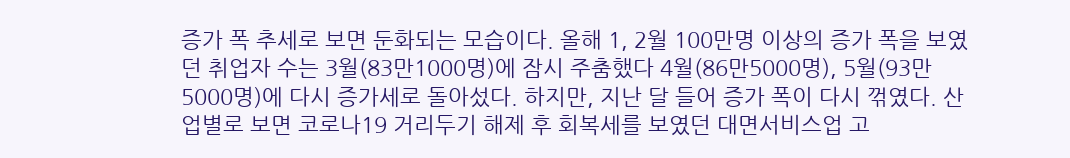증가 폭 추세로 보면 둔화되는 모습이다. 올해 1, 2월 100만명 이상의 증가 폭을 보였던 취업자 수는 3월(83만1000명)에 잠시 주춤했다 4월(86만5000명), 5월(93만5000명)에 다시 증가세로 돌아섰다. 하지만, 지난 달 들어 증가 폭이 다시 꺾였다. 산업별로 보면 코로나19 거리두기 해제 후 회복세를 보였던 대면서비스업 고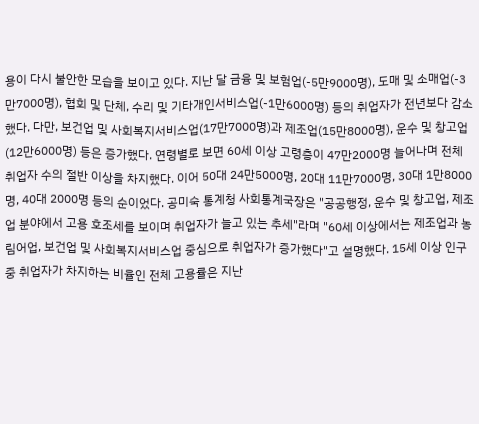용이 다시 불안한 모습을 보이고 있다. 지난 달 금융 및 보험업(-5만9000명), 도매 및 소매업(-3만7000명), 협회 및 단체, 수리 및 기타개인서비스업(-1만6000명) 등의 취업자가 전년보다 감소했다. 다만, 보건업 및 사회복지서비스업(17만7000명)과 제조업(15만8000명), 운수 및 창고업(12만6000명) 등은 증가했다. 연령별로 보면 60세 이상 고령층이 47만2000명 늘어나며 전체 취업자 수의 절반 이상을 차지했다. 이어 50대 24만5000명, 20대 11만7000명, 30대 1만8000명, 40대 2000명 등의 순이었다. 공미숙 통계청 사회통계국장은 "공공행정, 운수 및 창고업, 제조업 분야에서 고용 호조세를 보이며 취업자가 늘고 있는 추세"라며 "60세 이상에서는 제조업과 농림어업, 보건업 및 사회복지서비스업 중심으로 취업자가 증가했다"고 설명했다. 15세 이상 인구 중 취업자가 차지하는 비율인 전체 고용률은 지난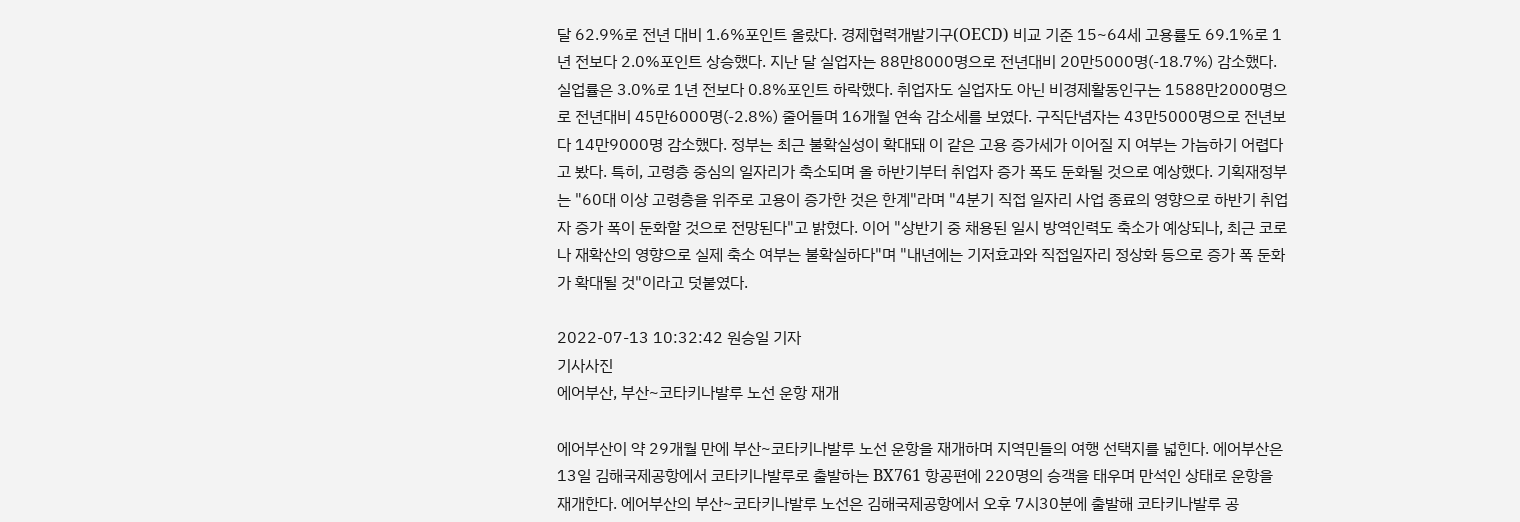달 62.9%로 전년 대비 1.6%포인트 올랐다. 경제협력개발기구(OECD) 비교 기준 15~64세 고용률도 69.1%로 1년 전보다 2.0%포인트 상승했다. 지난 달 실업자는 88만8000명으로 전년대비 20만5000명(-18.7%) 감소했다. 실업률은 3.0%로 1년 전보다 0.8%포인트 하락했다. 취업자도 실업자도 아닌 비경제활동인구는 1588만2000명으로 전년대비 45만6000명(-2.8%) 줄어들며 16개월 연속 감소세를 보였다. 구직단념자는 43만5000명으로 전년보다 14만9000명 감소했다. 정부는 최근 불확실성이 확대돼 이 같은 고용 증가세가 이어질 지 여부는 가늠하기 어렵다고 봤다. 특히, 고령층 중심의 일자리가 축소되며 올 하반기부터 취업자 증가 폭도 둔화될 것으로 예상했다. 기획재정부는 "60대 이상 고령층을 위주로 고용이 증가한 것은 한계"라며 "4분기 직접 일자리 사업 종료의 영향으로 하반기 취업자 증가 폭이 둔화할 것으로 전망된다"고 밝혔다. 이어 "상반기 중 채용된 일시 방역인력도 축소가 예상되나, 최근 코로나 재확산의 영향으로 실제 축소 여부는 불확실하다"며 "내년에는 기저효과와 직접일자리 정상화 등으로 증가 폭 둔화가 확대될 것"이라고 덧붙였다.

2022-07-13 10:32:42 원승일 기자
기사사진
에어부산, 부산~코타키나발루 노선 운항 재개

에어부산이 약 29개월 만에 부산~코타키나발루 노선 운항을 재개하며 지역민들의 여행 선택지를 넓힌다. 에어부산은 13일 김해국제공항에서 코타키나발루로 출발하는 BX761 항공편에 220명의 승객을 태우며 만석인 상태로 운항을 재개한다. 에어부산의 부산~코타키나발루 노선은 김해국제공항에서 오후 7시30분에 출발해 코타키나발루 공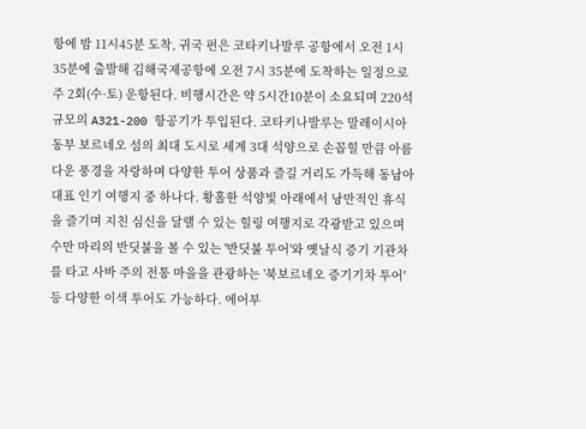항에 밤 11시45분 도착, 귀국 편은 코타키나발루 공항에서 오전 1시35분에 출발해 김해국제공항에 오전 7시 35분에 도착하는 일정으로 주 2회(수·토) 운항된다. 비행시간은 약 5시간10분이 소요되며 220석 규모의 A321-200 항공기가 투입된다. 코타키나발루는 말레이시아 동부 보르네오 섬의 최대 도시로 세계 3대 석양으로 손꼽힐 만큼 아름다운 풍경을 자랑하며 다양한 투어 상품과 즐길 거리도 가득해 동남아 대표 인기 여행지 중 하나다. 황홀한 석양빛 아래에서 낭만적인 휴식을 즐기며 지친 심신을 달랠 수 있는 힐링 여행지로 각광받고 있으며 수만 마리의 반딧불을 볼 수 있는 '반딧불 투어'와 옛날식 증기 기관차를 타고 사바 주의 전통 마을을 관광하는 '북보르네오 증기기차 투어' 등 다양한 이색 투어도 가능하다. 에어부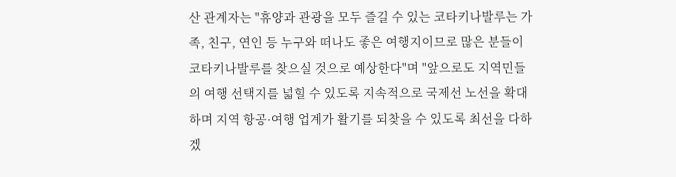산 관계자는 "휴양과 관광을 모두 즐길 수 있는 코타키나발루는 가족, 친구, 연인 등 누구와 떠나도 좋은 여행지이므로 많은 분들이 코타키나발루를 찾으실 것으로 예상한다"며 "앞으로도 지역민들의 여행 선택지를 넓힐 수 있도록 지속적으로 국제선 노선을 확대하며 지역 항공·여행 업계가 활기를 되찾을 수 있도록 최선을 다하겠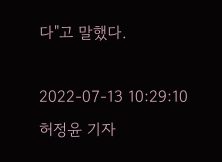다"고 말했다.

2022-07-13 10:29:10 허정윤 기자